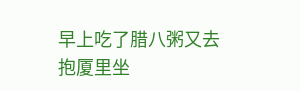早上吃了腊八粥又去抱厦里坐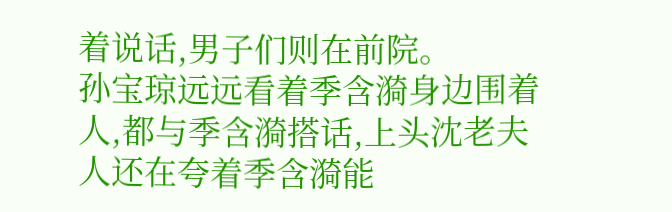着说话,男子们则在前院。
孙宝琼远远看着季含漪身边围着人,都与季含漪搭话,上头沈老夫人还在夸着季含漪能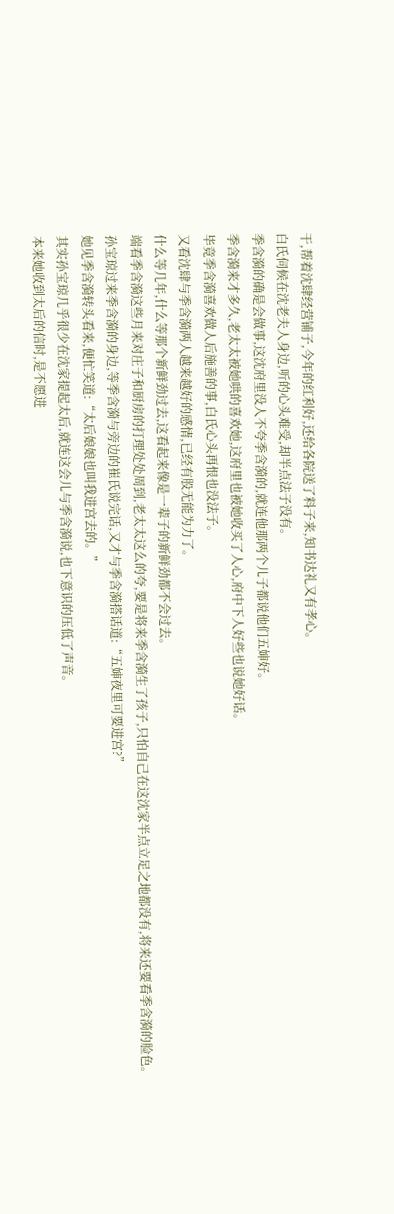干,帮着沈肆经营铺子,今年的红利好,还给各院送了料子来,知书达礼又有孝心。
白氏伺候在沈老夫人身边,听的心头难受,却半点法子没有。
季含漪的确是会做事,这沈府里没人不夸季含漪的,就连他那两个儿子都说他们五婶好。
季含漪来才多久,老太太被她哄的喜欢她,这府里也被她收买了人心,府中下人好些也说她好话。
毕竟季含漪喜欢做人后施善的事,白氏心头再恨也没法子。
又看沈肆与季含漪两人越来越好的感情,已经有股无能为力了。
什么等几年,什么等那个新鲜劲过去,这看起来像是一辈子的新鲜劲都不会过去。
端看季含漪这些月来对庄子和厨房的打理处处周到,老太太这么的夸,要是将来季含漪生了孩子,只怕自己在这沈家半点立足之地都没有,将来还要看季含漪的脸色。
孙宝琼过来季含漪的身边,等季含漪与旁边的崔氏说完话,又才与季含漪搭话道:“五婶夜里可要进宫?”
她见季含漪转头看来,便忙笑道:“太后娘娘也叫我进宫去的。”
其实孙宝琼几乎很少在沈家提起太后,就连这会儿与季含漪说,也下意识的压低了声音。
本来她收到太后的信时,是不愿进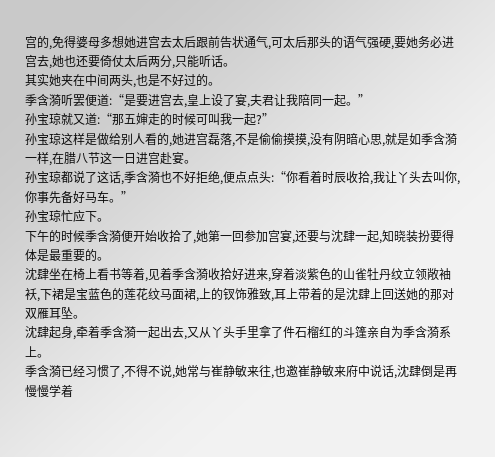宫的,免得婆母多想她进宫去太后跟前告状通气,可太后那头的语气强硬,要她务必进宫去,她也还要倚仗太后两分,只能听话。
其实她夹在中间两头,也是不好过的。
季含漪听罢便道:“是要进宫去,皇上设了宴,夫君让我陪同一起。”
孙宝琼就又道:“那五婶走的时候可叫我一起?”
孙宝琼这样是做给别人看的,她进宫磊落,不是偷偷摸摸,没有阴暗心思,就是如季含漪一样,在腊八节这一日进宫赴宴。
孙宝琼都说了这话,季含漪也不好拒绝,便点点头:“你看着时辰收拾,我让丫头去叫你,你事先备好马车。”
孙宝琼忙应下。
下午的时候季含漪便开始收拾了,她第一回参加宫宴,还要与沈肆一起,知晓装扮要得体是最重要的。
沈肆坐在椅上看书等着,见着季含漪收拾好进来,穿着淡紫色的山雀牡丹纹立领敞袖袄,下裙是宝蓝色的莲花纹马面裙,上的钗饰雅致,耳上带着的是沈肆上回送她的那对双雁耳坠。
沈肆起身,牵着季含漪一起出去,又从丫头手里拿了件石榴红的斗篷亲自为季含漪系上。
季含漪已经习惯了,不得不说,她常与崔静敏来往,也邀崔静敏来府中说话,沈肆倒是再慢慢学着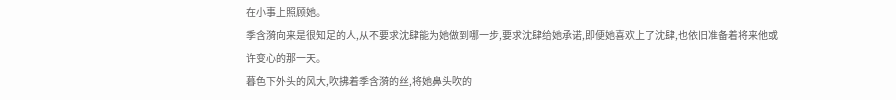在小事上照顾她。
季含漪向来是很知足的人,从不要求沈肆能为她做到哪一步,要求沈肆给她承诺,即便她喜欢上了沈肆,也依旧准备着将来他或许变心的那一天。
暮色下外头的风大,吹拂着季含漪的丝,将她鼻头吹的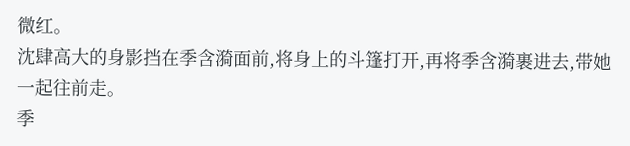微红。
沈肆高大的身影挡在季含漪面前,将身上的斗篷打开,再将季含漪裹进去,带她一起往前走。
季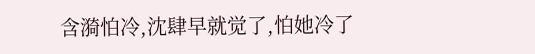含漪怕冷,沈肆早就觉了,怕她冷了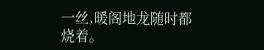一丝,暖阁地龙随时都烧着。